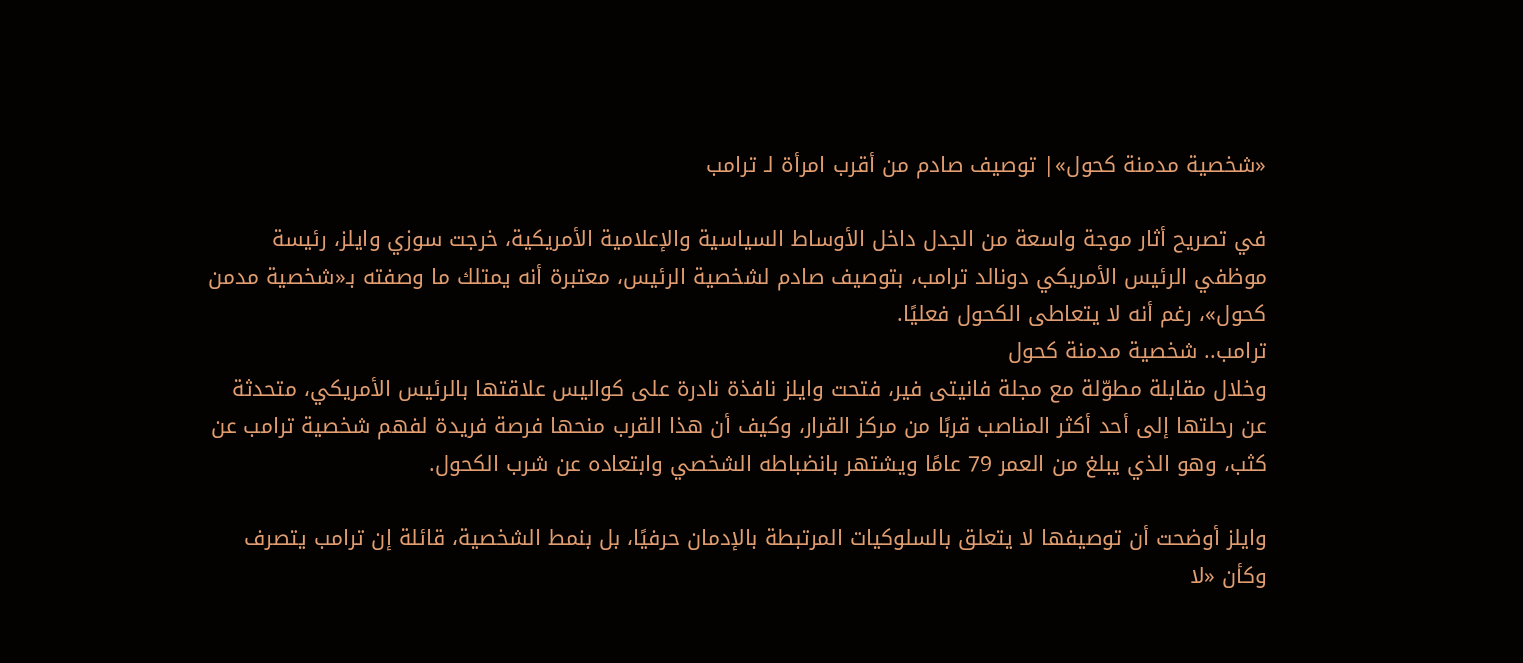«شخصية مدمنة كحول»| توصيف صادم من أقرب امرأة لـ ترامب

في تصريح أثار موجة واسعة من الجدل داخل الأوساط السياسية والإعلامية الأمريكية، خرجت سوزي وايلز، رئيسة موظفي الرئيس الأمريكي دونالد ترامب، بتوصيف صادم لشخصية الرئيس، معتبرة أنه يمتلك ما وصفته بـ«شخصية مدمن كحول»، رغم أنه لا يتعاطى الكحول فعليًا.
ترامب.. شخصية مدمنة كحول
وخلال مقابلة مطوّلة مع مجلة فانيتى فير، فتحت وايلز نافذة نادرة على كواليس علاقتها بالرئيس الأمريكي، متحدثة عن رحلتها إلى أحد أكثر المناصب قربًا من مركز القرار، وكيف أن هذا القرب منحها فرصة فريدة لفهم شخصية ترامب عن كثب، وهو الذي يبلغ من العمر 79 عامًا ويشتهر بانضباطه الشخصي وابتعاده عن شرب الكحول.

وايلز أوضحت أن توصيفها لا يتعلق بالسلوكيات المرتبطة بالإدمان حرفيًا، بل بنمط الشخصية، قائلة إن ترامب يتصرف وكأن «لا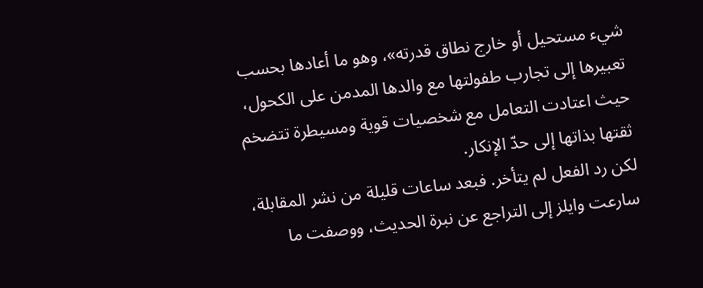شيء مستحيل أو خارج نطاق قدرته»، وهو ما أعادها بحسب تعبيرها إلى تجارب طفولتها مع والدها المدمن على الكحول، حيث اعتادت التعامل مع شخصيات قوية ومسيطرة تتضخم ثقتها بذاتها إلى حدّ الإنكار.
لكن رد الفعل لم يتأخر. فبعد ساعات قليلة من نشر المقابلة، سارعت وايلز إلى التراجع عن نبرة الحديث، ووصفت ما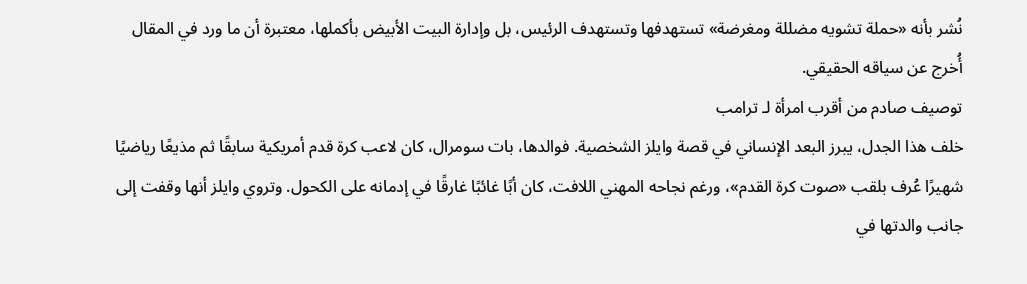نُشر بأنه «حملة تشويه مضللة ومغرضة» تستهدفها وتستهدف الرئيس، بل وإدارة البيت الأبيض بأكملها، معتبرة أن ما ورد في المقال أُخرج عن سياقه الحقيقي.
توصيف صادم من أقرب امرأة لـ ترامب
خلف هذا الجدل، يبرز البعد الإنساني في قصة وايلز الشخصية. فوالدها، بات سومرال، كان لاعب كرة قدم أمريكية سابقًا ثم مذيعًا رياضيًا شهيرًا عُرف بلقب «صوت كرة القدم»، ورغم نجاحه المهني اللافت، كان أبًا غائبًا غارقًا في إدمانه على الكحول. وتروي وايلز أنها وقفت إلى جانب والدتها في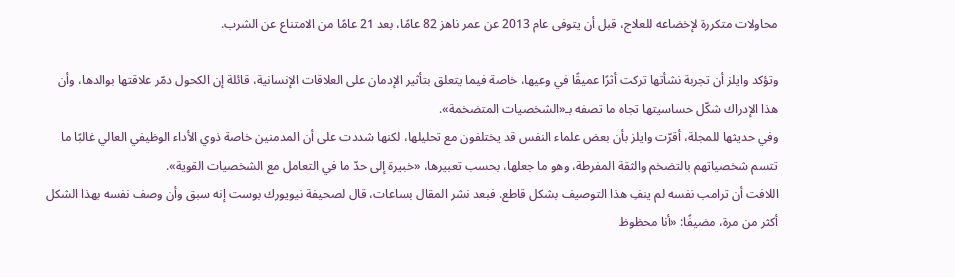محاولات متكررة لإخضاعه للعلاج، قبل أن يتوفى عام 2013 عن عمر ناهز 82 عامًا، بعد 21 عامًا من الامتناع عن الشرب.

وتؤكد وايلز أن تجربة نشأتها تركت أثرًا عميقًا في وعيها، خاصة فيما يتعلق بتأثير الإدمان على العلاقات الإنسانية، قائلة إن الكحول دمّر علاقتها بوالدها، وأن هذا الإدراك شكّل حساسيتها تجاه ما تصفه بـ«الشخصيات المتضخمة».
وفي حديثها للمجلة، أقرّت وايلز بأن بعض علماء النفس قد يختلفون مع تحليلها، لكنها شددت على أن المدمنين خاصة ذوي الأداء الوظيفي العالي غالبًا ما تتسم شخصياتهم بالتضخم والثقة المفرطة، وهو ما جعلها، بحسب تعبيرها، «خبيرة إلى حدّ ما في التعامل مع الشخصيات القوية».
اللافت أن ترامب نفسه لم ينفِ هذا التوصيف بشكل قاطع. فبعد نشر المقال بساعات، قال لصحيفة نيويورك بوست إنه سبق وأن وصف نفسه بهذا الشكل أكثر من مرة، مضيفًا: «أنا محظوظ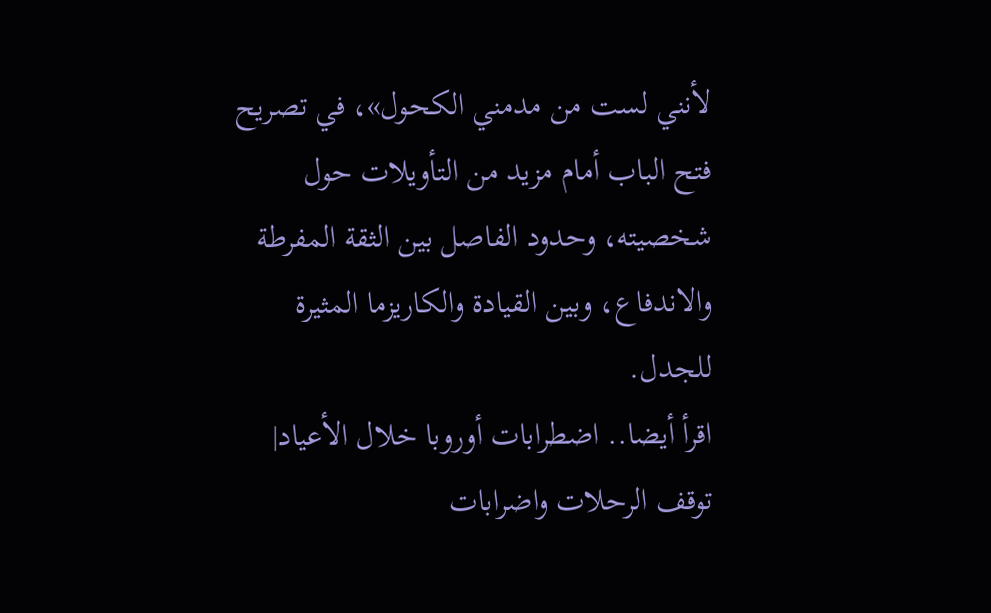لأنني لست من مدمني الكحول»، في تصريح فتح الباب أمام مزيد من التأويلات حول شخصيته، وحدود الفاصل بين الثقة المفرطة والاندفاع، وبين القيادة والكاريزما المثيرة للجدل.
اقرأ أيضا.. اضطرابات أوروبا خلال الأعياد| توقف الرحلات واضرابات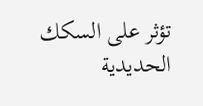تؤثر على السكك الحديدية